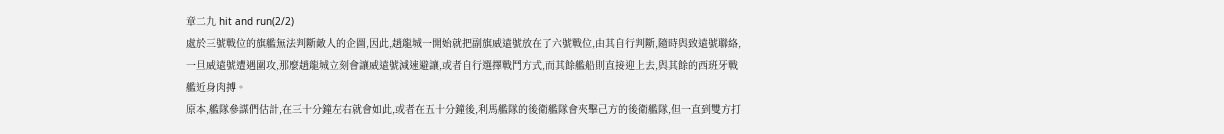章二九 hit and run(2/2)
處於三號戰位的旗艦無法判斷敵人的企圖,因此,趙龍城一開始就把副旗威遠號放在了六號戰位,由其自行判斷,隨時與致遠號聯絡,一旦威遠號遭遇圍攻,那麼趙龍城立刻會讓威遠號減速避讓,或者自行選擇戰鬥方式,而其餘艦船則直接迎上去,與其餘的西班牙戰艦近身肉搏。
原本,艦隊參謀們估計,在三十分鐘左右就會如此,或者在五十分鐘後,利馬艦隊的後衛艦隊會夾擊己方的後衛艦隊,但一直到雙方打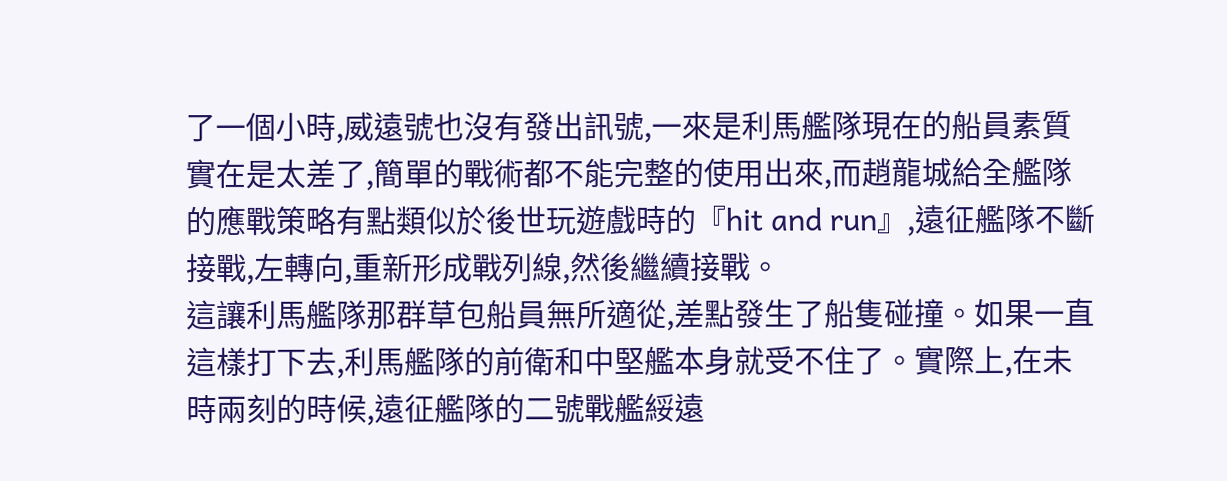了一個小時,威遠號也沒有發出訊號,一來是利馬艦隊現在的船員素質實在是太差了,簡單的戰術都不能完整的使用出來,而趙龍城給全艦隊的應戰策略有點類似於後世玩遊戲時的『hit and run』,遠征艦隊不斷接戰,左轉向,重新形成戰列線,然後繼續接戰。
這讓利馬艦隊那群草包船員無所適從,差點發生了船隻碰撞。如果一直這樣打下去,利馬艦隊的前衛和中堅艦本身就受不住了。實際上,在未時兩刻的時候,遠征艦隊的二號戰艦綏遠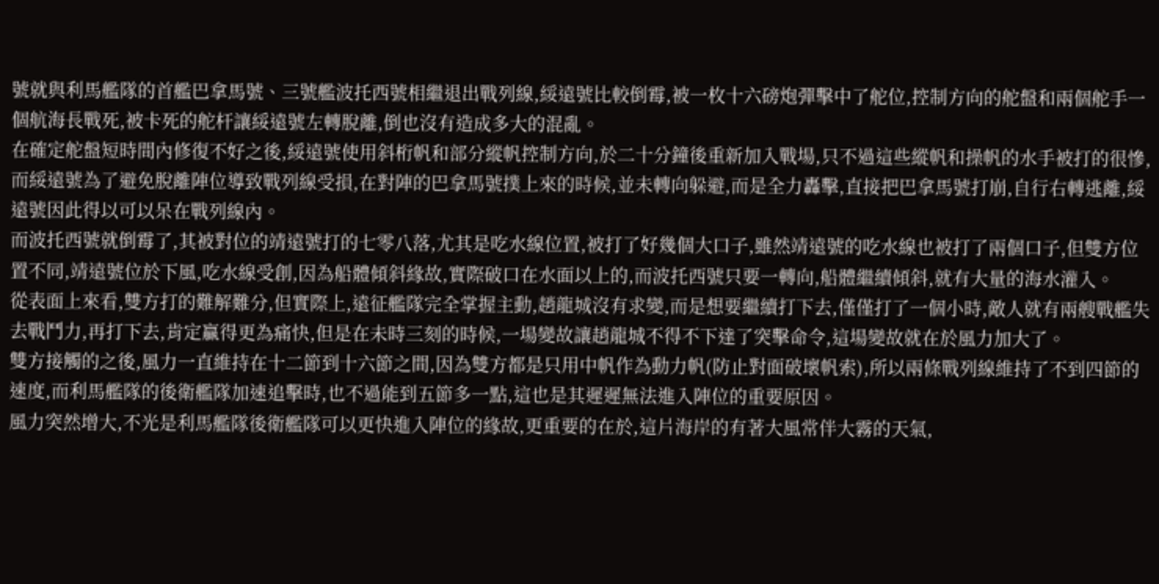號就與利馬艦隊的首艦巴拿馬號、三號艦波托西號相繼退出戰列線,綏遠號比較倒霉,被一枚十六磅炮彈擊中了舵位,控制方向的舵盤和兩個舵手一個航海長戰死,被卡死的舵杆讓綏遠號左轉脫離,倒也沒有造成多大的混亂。
在確定舵盤短時間內修復不好之後,綏遠號使用斜桁帆和部分縱帆控制方向,於二十分鐘後重新加入戰場,只不過這些縱帆和操帆的水手被打的很慘,而綏遠號為了避免脫離陣位導致戰列線受損,在對陣的巴拿馬號撲上來的時候,並未轉向躲避,而是全力轟擊,直接把巴拿馬號打崩,自行右轉逃離,綏遠號因此得以可以呆在戰列線內。
而波托西號就倒霉了,其被對位的靖遠號打的七零八落,尤其是吃水線位置,被打了好幾個大口子,雖然靖遠號的吃水線也被打了兩個口子,但雙方位置不同,靖遠號位於下風,吃水線受創,因為船體傾斜緣故,實際破口在水面以上的,而波托西號只要一轉向,船體繼續傾斜,就有大量的海水灌入。
從表面上來看,雙方打的難解難分,但實際上,遠征艦隊完全掌握主動,趙龍城沒有求變,而是想要繼續打下去,僅僅打了一個小時,敵人就有兩艘戰艦失去戰鬥力,再打下去,肯定贏得更為痛快,但是在未時三刻的時候,一場變故讓趙龍城不得不下達了突擊命令,這場變故就在於風力加大了。
雙方接觸的之後,風力一直維持在十二節到十六節之間,因為雙方都是只用中帆作為動力帆(防止對面破壞帆索),所以兩條戰列線維持了不到四節的速度,而利馬艦隊的後衛艦隊加速追擊時,也不過能到五節多一點,這也是其遲遲無法進入陣位的重要原因。
風力突然增大,不光是利馬艦隊後衛艦隊可以更快進入陣位的緣故,更重要的在於,這片海岸的有著大風常伴大霧的天氣,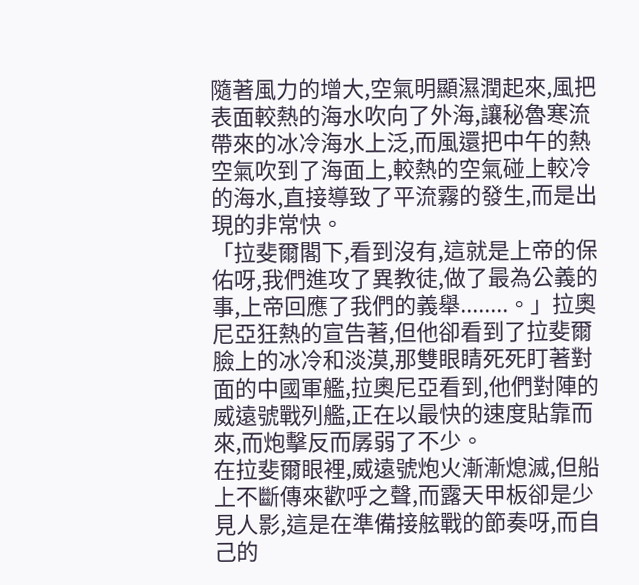隨著風力的增大,空氣明顯濕潤起來,風把表面較熱的海水吹向了外海,讓秘魯寒流帶來的冰冷海水上泛,而風還把中午的熱空氣吹到了海面上,較熱的空氣碰上較冷的海水,直接導致了平流霧的發生,而是出現的非常快。
「拉斐爾閣下,看到沒有,這就是上帝的保佑呀,我們進攻了異教徒,做了最為公義的事,上帝回應了我們的義舉........。」拉奧尼亞狂熱的宣告著,但他卻看到了拉斐爾臉上的冰冷和淡漠,那雙眼睛死死盯著對面的中國軍艦,拉奧尼亞看到,他們對陣的威遠號戰列艦,正在以最快的速度貼靠而來,而炮擊反而孱弱了不少。
在拉斐爾眼裡,威遠號炮火漸漸熄滅,但船上不斷傳來歡呼之聲,而露天甲板卻是少見人影,這是在準備接舷戰的節奏呀,而自己的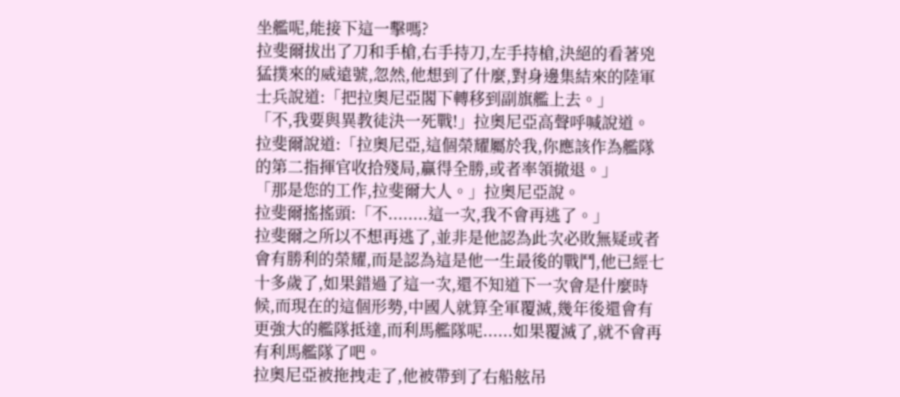坐艦呢,能接下這一擊嗎?
拉斐爾拔出了刀和手槍,右手持刀,左手持槍,決絕的看著兇猛撲來的威遠號,忽然,他想到了什麼,對身邊集結來的陸軍士兵說道:「把拉奧尼亞閣下轉移到副旗艦上去。」
「不,我要與異教徒決一死戰!」拉奧尼亞高聲呼喊說道。
拉斐爾說道:「拉奧尼亞,這個榮耀屬於我,你應該作為艦隊的第二指揮官收拾殘局,贏得全勝,或者率領撤退。」
「那是您的工作,拉斐爾大人。」拉奧尼亞說。
拉斐爾搖搖頭:「不........這一次,我不會再逃了。」
拉斐爾之所以不想再逃了,並非是他認為此次必敗無疑或者會有勝利的榮耀,而是認為這是他一生最後的戰鬥,他已經七十多歲了,如果錯過了這一次,還不知道下一次會是什麼時候,而現在的這個形勢,中國人就算全軍覆滅,幾年後還會有更強大的艦隊抵達,而利馬艦隊呢......如果覆滅了,就不會再有利馬艦隊了吧。
拉奧尼亞被拖拽走了,他被帶到了右船舷吊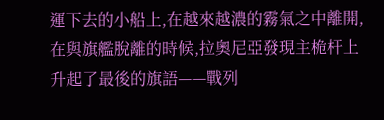運下去的小船上,在越來越濃的霧氣之中離開,在與旗艦脫離的時候,拉奧尼亞發現主桅杆上升起了最後的旗語——戰列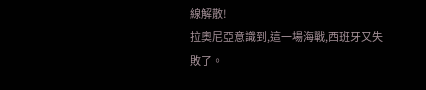線解散!
拉奧尼亞意識到,這一場海戰,西班牙又失敗了。